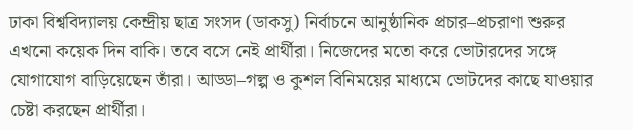ঢাকা বিশ্ববিদ্যালয় কেন্দ্রীয় ছাত্র সংসদ (ডাকসু) নির্বাচনে আনুষ্ঠানিক প্রচার–প্রচরাণা শুরুর এখনো কয়েক দিন বাকি। তবে বসে নেই প্রার্থীরা। নিজেদের মতো করে ভোটারদের সঙ্গে যোগাযোগ বাড়িয়েছেন তাঁরা। আড্ডা–গল্প ও কুশল বিনিময়ের মাধ্যমে ভোটদের কাছে যাওয়ার চেষ্টা করছেন প্রার্থীরা।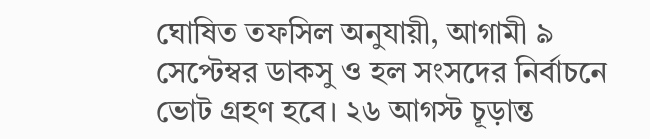ঘোষিত তফসিল অনুযায়ী, আগামী ৯ সেপ্টেম্বর ডাকসু ও হল সংসদের নির্বাচনে ভোট গ্রহণ হবে। ২৬ আগস্ট চূড়ান্ত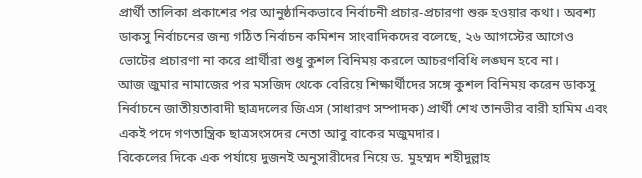প্রার্থী তালিকা প্রকাশের পর আনুষ্ঠানিকভাবে নির্বাচনী প্রচার-প্রচারণা শুরু হওয়ার কথা। অবশ্য ডাকসু নির্বাচনের জন্য গঠিত নির্বাচন কমিশন সাংবাদিকদের বলেছে, ২৬ আগস্টের আগেও ভোটের প্রচারণা না করে প্রার্থীরা শুধু কুশল বিনিময় করলে আচরণবিধি লঙ্ঘন হবে না।
আজ জুমার নামাজের পর মসজিদ থেকে বেরিয়ে শিক্ষার্থীদের সঙ্গে কুশল বিনিময় করেন ডাকসু নির্বাচনে জাতীয়তাবাদী ছাত্রদলের জিএস (সাধারণ সম্পাদক) প্রার্থী শেখ তানভীর বারী হামিম এবং একই পদে গণতান্ত্রিক ছাত্রসংসদের নেতা আবু বাকের মজুমদার।
বিকেলের দিকে এক পর্যায়ে দুজনই অনুসারীদের নিয়ে ড. মুহম্মদ শহীদুল্লাহ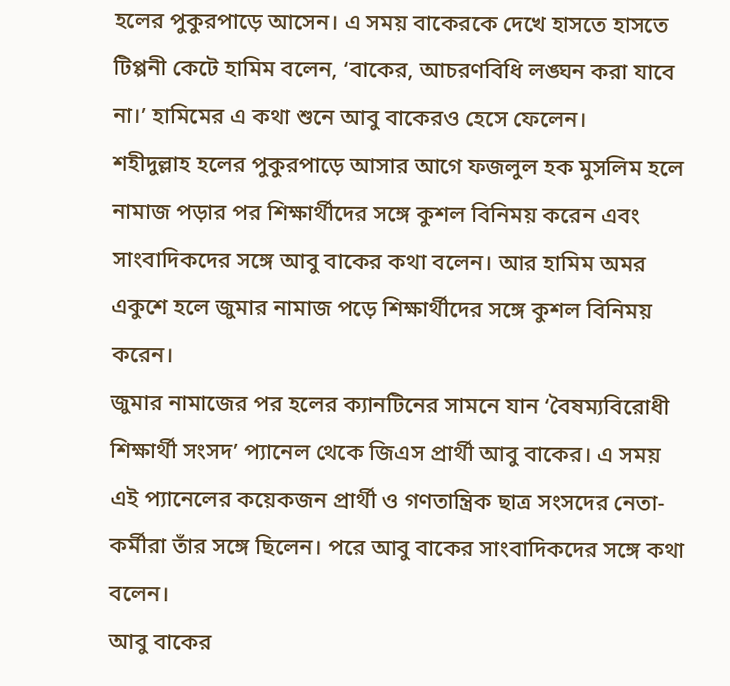হলের পুকুরপাড়ে আসেন। এ সময় বাকেরকে দেখে হাসতে হাসতে টিপ্পনী কেটে হামিম বলেন, ‘বাকের, আচরণবিধি লঙ্ঘন করা যাবে না।’ হামিমের এ কথা শুনে আবু বাকেরও হেসে ফেলেন।
শহীদুল্লাহ হলের পুকুরপাড়ে আসার আগে ফজলুল হক মুসলিম হলে নামাজ পড়ার পর শিক্ষার্থীদের সঙ্গে কুশল বিনিময় করেন এবং সাংবাদিকদের সঙ্গে আবু বাকের কথা বলেন। আর হামিম অমর একুশে হলে জুমার নামাজ পড়ে শিক্ষার্থীদের সঙ্গে কুশল বিনিময় করেন।
জুমার নামাজের পর হলের ক্যানটিনের সামনে যান ‘বৈষম্যবিরোধী শিক্ষার্থী সংসদ’ প্যানেল থেকে জিএস প্রার্থী আবু বাকের। এ সময় এই প্যানেলের কয়েকজন প্রার্থী ও গণতান্ত্রিক ছাত্র সংসদের নেতা-কর্মীরা তাঁর সঙ্গে ছিলেন। পরে আবু বাকের সাংবাদিকদের সঙ্গে কথা বলেন।
আবু বাকের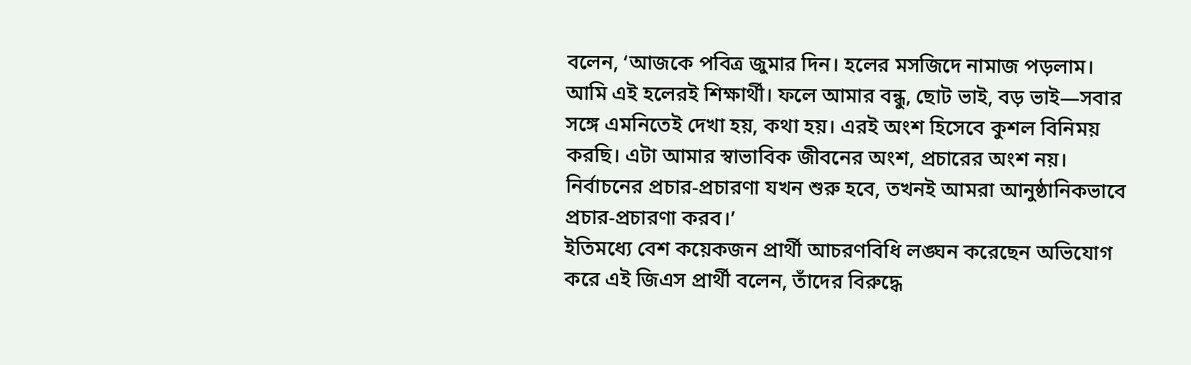বলেন, ‘আজকে পবিত্র জুমার দিন। হলের মসজিদে নামাজ পড়লাম। আমি এই হলেরই শিক্ষার্থী। ফলে আমার বন্ধু, ছোট ভাই, বড় ভাই—সবার সঙ্গে এমনিতেই দেখা হয়, কথা হয়। এরই অংশ হিসেবে কুশল বিনিময় করছি। এটা আমার স্বাভাবিক জীবনের অংশ, প্রচারের অংশ নয়। নির্বাচনের প্রচার-প্রচারণা যখন শুরু হবে, তখনই আমরা আনুষ্ঠানিকভাবে প্রচার-প্রচারণা করব।’
ইতিমধ্যে বেশ কয়েকজন প্রার্থী আচরণবিধি লঙ্ঘন করেছেন অভিযোগ করে এই জিএস প্রার্থী বলেন, তাঁদের বিরুদ্ধে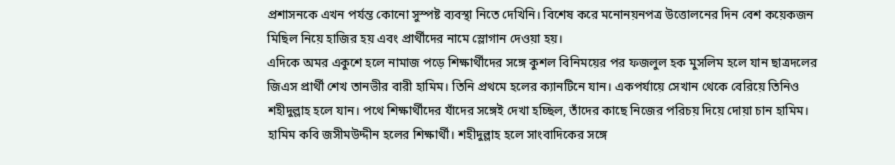প্রশাসনকে এখন পর্যন্ত কোনো সুস্পষ্ট ব্যবস্থা নিতে দেখিনি। বিশেষ করে মনোনয়নপত্র উত্তোলনের দিন বেশ কয়েকজন মিছিল নিয়ে হাজির হয় এবং প্রার্থীদের নামে স্লোগান দেওয়া হয়।
এদিকে অমর একুশে হলে নামাজ পড়ে শিক্ষার্থীদের সঙ্গে কুশল বিনিময়ের পর ফজলুল হক মুসলিম হলে যান ছাত্রদলের জিএস প্রার্থী শেখ তানভীর বারী হামিম। তিনি প্রথমে হলের ক্যানটিনে যান। একপর্যায়ে সেখান থেকে বেরিয়ে তিনিও শহীদুল্লাহ হলে যান। পথে শিক্ষার্থীদের যাঁদের সঙ্গেই দেখা হচ্ছিল, তাঁদের কাছে নিজের পরিচয় দিয়ে দোয়া চান হামিম।
হামিম কবি জসীমউদ্দীন হলের শিক্ষার্থী। শহীদুল্লাহ হলে সাংবাদিকের সঙ্গে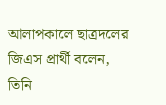আলাপকালে ছাত্রদলের জিএস প্রার্থী বলেন, তিনি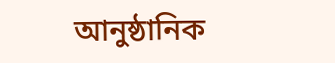আনুষ্ঠানিক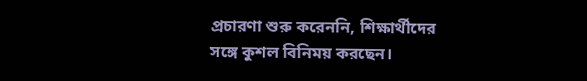প্রচারণা শুরু করেননি, শিক্ষার্থীদের সঙ্গে কুশল বিনিময় করছেন।